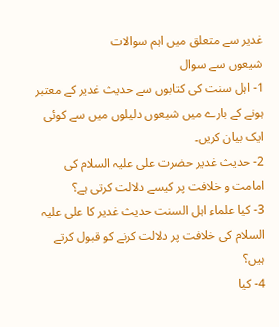غدیر سے متعلق میں اہم سوالات
شیعوں سے سوال
1- اہل سنت کی کتابوں سے حدیث غدیر کے معتبر ہونے کے بارے میں شیعوں دلیلوں میں سے کوئی ایک بیان کریں۔
2- حدیث غدیر حضرت علی علیہ السلام کی امامت و خلافت پر کیسے دلالت کرتی ہے؟
3- کیا علماء اہل السنت حدیث غدیر کا علی علیہ السلام کی خلافت پر دلالت کرنے کو قبول کرتے ہیں؟
4- کیا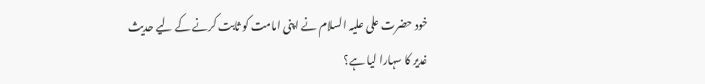خود حضرت علی علیہ السلام نے اپنی امامت کو ثابت کرنے کے لیے حدیث غدیر کا سہارا لیا ہے؟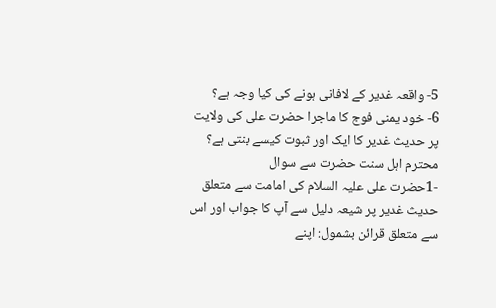5- واقعہ غدیر کے لافانی ہونے کی کیا وجہ ہے؟
6- خود یمنی فوج کا ماجرا حضرت علی کی ولايت پر حدیث غدیر کا ایک اور ثبوت کیسے بنتی ہے؟
محترم اہل سنت حضرت سے سوال
-1حضرت علی علیہ السلام کی امامت سے متعلق حدیث غدیر پر شیعہ دلیل سے آپ کا جواب اور اس سے متعلق قرائن بشمول: اپنے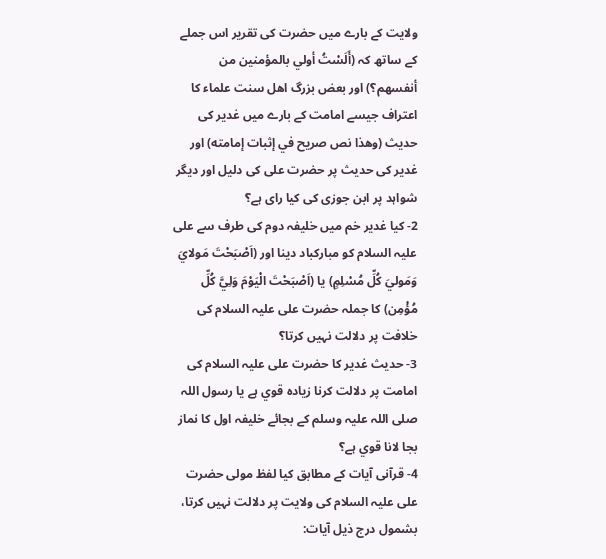ولایت کے بارے میں حضرت کی تقریر اس جملے کے ساتھ کہ (أَلَسْتُ أولي بالمؤمنين من أنفسهم؟) اور بعض بزرگ اهل سنت علماء کا اعتراف جیسے امامت کے بارے میں غدیر کی حدیث (وهذا نص صريح في إثبات إمامته) اور غدیر کی حدیث پر حضرت علی کی دلیل اور دیگر شواہد پر ابن جوزی کی کیا رای ہے؟
2- کیا غدیر خم میں خلیفہ دوم کی طرف سے علی علیہ السلام کو مبارکباد دینا اور (اَصْبَحْتَ مَولايَ وَمَوليَ كُلِّ مُسْلِمٍ) یا (اَصْبَحْتَ الْيَوْمَ وَلِيَّ كُلِّ مُؤْمِن) کا جملہ حضرت علی علیہ السلام کی خلافت پر دلالت نہیں کرتا؟
3- حدیث غدیر کا حضرت علی علیہ السلام کی امامت پر دلالت کرنا زیادہ قوي ہے یا رسول اللہ صلی اللہ علیہ وسلم کے بجائے خلیفہ اول کا نماز بجا لانا قوي ہے؟
4- قرآنی آیات کے مطابق کیا لفظ مولی حضرت علی علیہ السلام کی ولايت پر دلالت نہیں کرتا، بشمول درج ذیل آیات: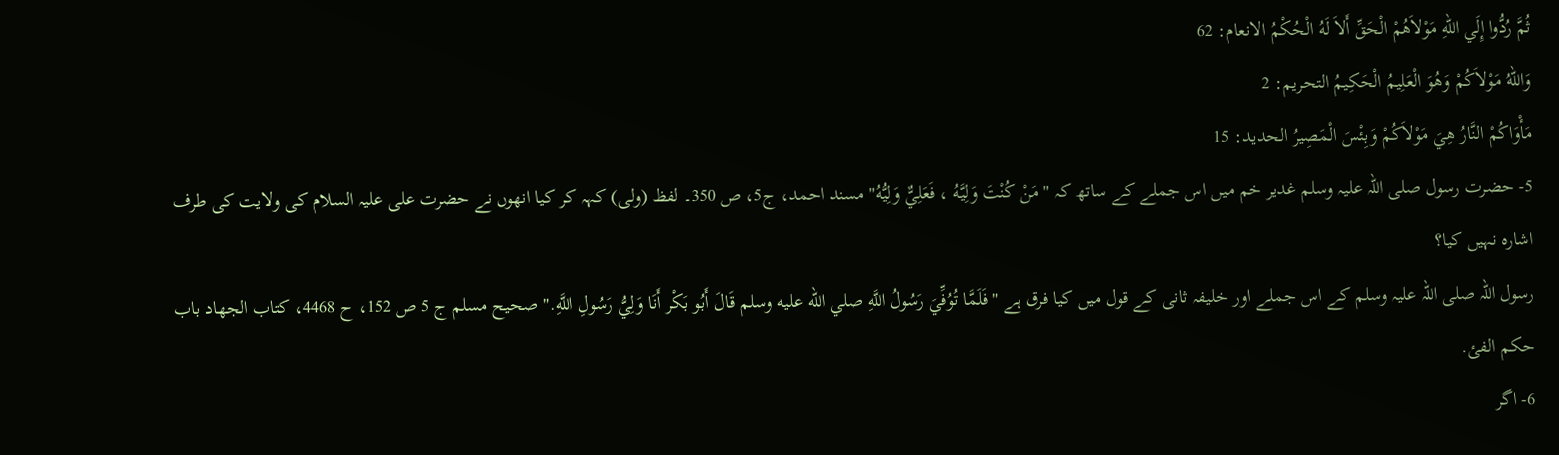ثُمَّ رُدُّوا إِلَي اللهِ مَوْلاَهُمْ الْحَقِّ أَلاَ لَهُ الْحُكْمُ الانعام: 62
وَاللهُ مَوْلاَكُمْ وَهُوَ الْعَلِيمُ الْحَكِيمُ التحريم: 2
مَأْوَاكُمْ النَّارُ هِيَ مَوْلاَكُمْ وَبِئْسَ الْمَصِيرُ الحديد: 15
5- حضرت رسول صلی اللہ علیہ وسلم غدیر خم میں اس جملے کے ساتھ کہ "مَنْ كُنْتَ وَلِيَّهُ ، فَعَلِيٌّ وَلِيُّهُ" مسند احمد، ج5، ص 350۔ لفظ (ولی) کہہ کر کیا انھوں نے حضرت علی علیہ السلام کی ولايت کی طرف اشارہ نہیں کیا؟
رسول اللہ صلی اللہ علیہ وسلم کے اس جملے اور خلیفہ ثانی کے قول میں کیا فرق ہے "فَلَمَّا تُوُفِّيَ رَسُولُ اللَّهِ صلي الله عليه وسلم قَالَ أَبُو بَكْر أَنَا وَلِيُّ رَسُولِ اللَّهِ." صحيح مسلم ج 5 ص 152، ح 4468، كتاب الجهاد باب حكم الفئ.
6- اگر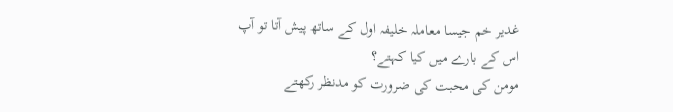غدیر خم جیسا معاملہ خلیفہ اول کے ساتھ پیش آتا تو آپ اس کے بارے میں کیا کہتے؟
مومن کی محبت کی ضرورت کو مدنظر رکھتے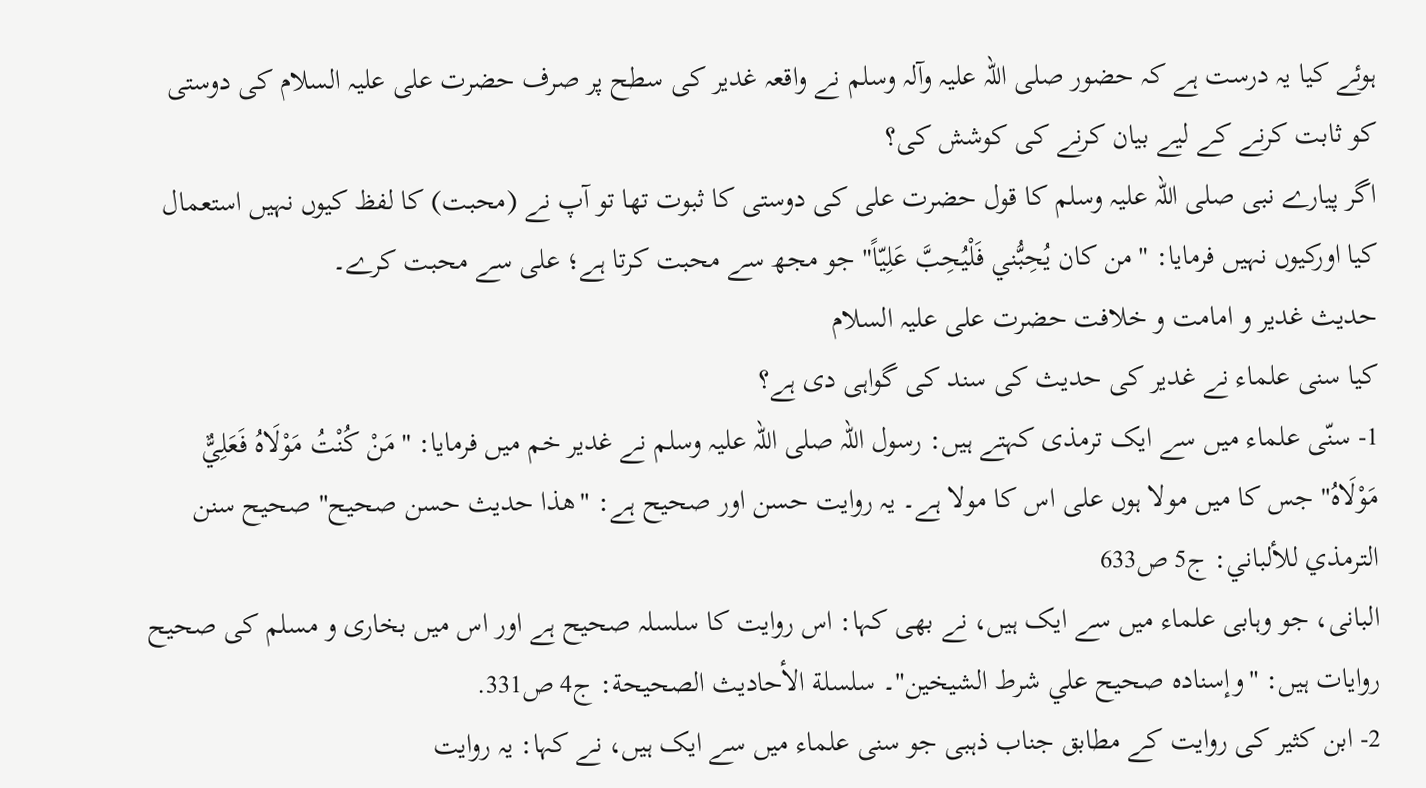ہوئے کیا یہ درست ہے کہ حضور صلی اللہ علیہ وآلہ وسلم نے واقعہ غدیر کی سطح پر صرف حضرت علی علیہ السلام کی دوستی کو ثابت کرنے کے لیے بیان کرنے کی کوشش کی؟
اگر پیارے نبی صلی اللہ علیہ وسلم کا قول حضرت علی کی دوستی کا ثبوت تھا تو آپ نے (محبت) کا لفظ کیوں نہیں استعمال کیا اورکیوں نہیں فرمایا: "من كان يُحِبُّني فَلْيُحِبَّ عَلِيّاً" جو مجھ سے محبت کرتا ہے؛ علی سے محبت کرے۔
حدیث غدیر و امامت و خلافت حضرت علی علیہ السلام
کیا سنی علماء نے غدیر کی حدیث کی سند کی گواہی دی ہے؟
1- سنّی علماء میں سے ایک ترمذی کہتے ہیں: رسول اللہ صلی اللہ علیہ وسلم نے غدیر خم میں فرمایا: "مَنْ كُنْتُ مَوْلَاهُ فَعَلِيٌّ مَوْلَاهُ" جس کا میں مولا ہوں علی اس کا مولا ہے۔ یہ روایت حسن اور صحیح ہے: "هذا حديث حسن صحيح" صحيح سنن الترمذي للألباني: ج5 ص633
البانی، جو وہابی علماء میں سے ایک ہیں، نے بھی کہا: اس روایت کا سلسلہ صحیح ہے اور اس میں بخاری و مسلم کی صحیح روایات ہیں: "وإسناده صحيح علي شرط الشيخين"۔ سلسلة الأحاديث الصحيحة: ج4 ص331.
2- ابن کثیر کی روایت کے مطابق جناب ذہبی جو سنی علماء میں سے ایک ہیں، نے کہا: یہ روایت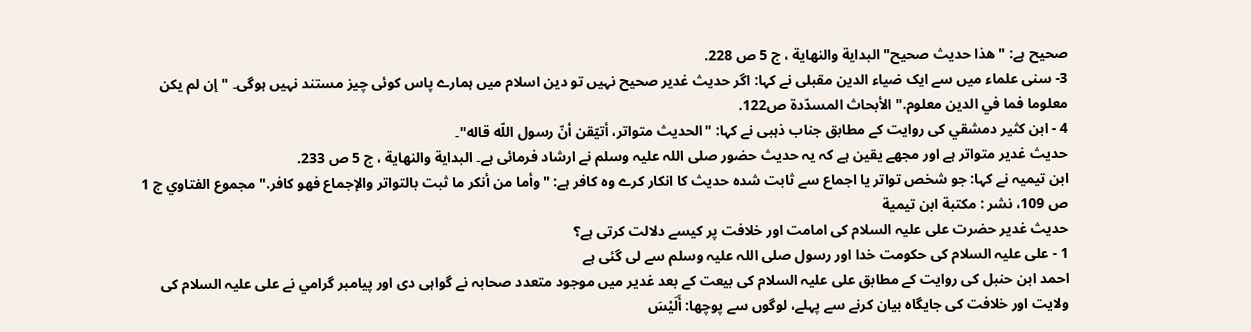صحیح ہے: "هذا حديث صحيح" البداية والنهاية ، ج 5 ص 228.
3- سنی علماء میں سے ایک ضیاء الدین مقبلی نے کہا: اگر حدیث غدیر صحیح نہیں تو دین اسلام میں ہمارے پاس کوئی چیز مستند نہیں ہوگی۔ " إن لم يكن معلوما فما في الدين معلوم." الأبحاث المسدّدة ص122.
4 - ابن كثير دمشقي کی روایت کے مطابق جناب ذہبی نے کہا: "الحديث متواتر، أتيّقن أنّ رسول اللّه قاله"۔
حدیث غدیر متواتر ہے اور مجھے یقین ہے کہ یہ حدیث حضور صلی اللہ علیہ وسلم نے ارشاد فرمائی ہے۔ البداية والنهاية ، ج 5 ص 233.
ابن تیمیہ نے کہا: جو شخص تواتر یا اجماع سے ثابت شدہ حدیث کا انکار کرے وہ کافر ہے: "وأما من أنكر ما ثبت بالتواتر والإجماع فهو كافر." مجموع الفتاوي ج 1 ص 109، نشر : مكتبة ابن تيمية
حدیث غدیر حضرت علی علیہ السلام کی امامت اور خلافت پر کیسے دلالت کرتی ہے؟
1 - علی علیہ السلام کی حکومت خدا اور رسول صلی اللہ علیہ وسلم سے لی گئی ہے
احمد ابن حنبل کی روایت کے مطابق علی علیہ السلام کی بیعت کے بعد غدیر میں موجود متعدد صحابہ نے گواہی دی اور پيامبر گرامي نے علی علیہ السلام کی ولايت اور خلافت کی جايگاه بیان کرنے سے پہلے، لوگوں سے پوچھا: أَلَيْسَ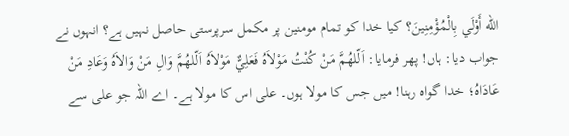الله أَوْلَي بِالْمُؤْمِنِينَ؟ کیا خدا کو تمام مومنین پر مکمل سرپرستی حاصل نہیں ہے؟ انہوں نے جواب دیا: ہاں! پھر فرمایا: اَلّلهُمَّ مَنْ كُنْتُ مَوْلاَهُ فَعَلِيٌّ مَوْلاَهُ اَلّلهُمَّ وَالِ مَنْ وَالاَهُ وَعَادِ مَنْ عَادَاهُ؛ خدا گواہ رہنا! میں جس کا مولا ہوں۔ علی اس کا مولا ہے۔ اے اللہ جو علی سے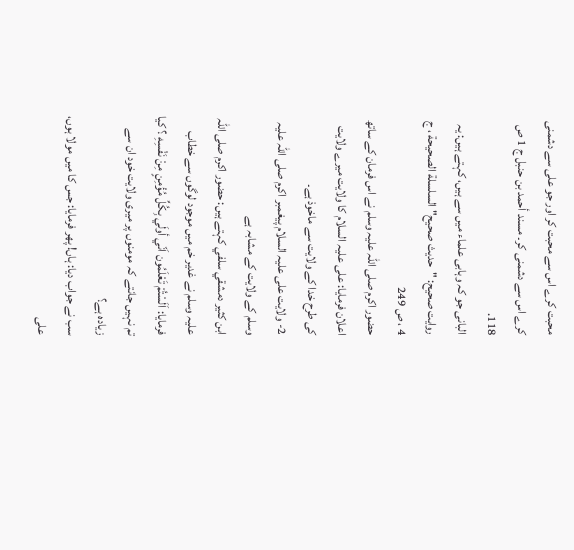محبت کرے اس سے محبت کر اور جو علی سے دشمنی کرے اس سے دشمنی کر۔ مسند أحمد بن حنبل ج 1 ص 118.
البانی جو کہ وہابی علماء میں سے ہیں، کہتے ہیں: یہ روایت صحیح: "حديث صحيح" السلسلة الصحيحة ، ج 4 ، ص 249
حضور اکرم صلی اللہ علیہ وسلم نے اس فرمان کے ساتھ اعلان فرمایا: علی علیہ السلام کا ولايت میرے ولايت کی طرح خدا کے ولايت سے ماخوذ ہے۔
2- ولايت علی علیہ السلام پیغمبر اکرم صلی اللہ علیہ وسلم کے ولايت کے مشابہ ہے
ابن كثير دمشقي سلفي کہتے ہیں: حضور اکرم صلی اللہ علیہ وسلم نے غدیر خم میں موجود لوگوں سے خطاب فرمایا: اَلَسْتُمْ تَعْلَمُون اَنّي أولَي بِكُلِّ مُؤْمِنٍ مِنْ نَفْسِهِ ؟ کیا تم نہیں جانتے کہ مومنوں پر میری ولایت خود ان سے زیادہ ہے؟
سب نے جواب دیا: ہاں! پھر فرمایا: جس کا میں مولا ہوں، علی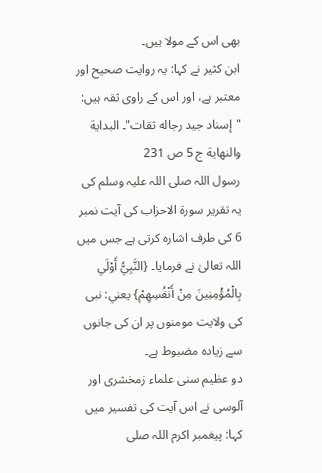بھی اس کے مولا ہیں۔
ابن کثیر نے کہا: یہ روایت صحیح اور معتبر ہے، اور اس کے راوی ثقہ ہیں: "إسناد جيد رجاله ثقات"۔ البداية والنهاية ج 5 ص 231
رسول اللہ صلی اللہ علیہ وسلم کی یہ تقریر سورۃ الاحزاب کی آیت نمبر 6 کی طرف اشارہ کرتی ہے جس میں اللہ تعالیٰ نے فرمایا۔ {النَّبِيُّ أَوْلَي بِالْمُؤْمِنِينَ مِنْ أَنْفُسِهِمْ} يعني: نبی کی ولایت مومنوں پر ان کی جانوں سے زیادہ مضبوط ہے۔
دو عظیم سنی علماء زمخشری اور آلوسی نے اس آیت کی تفسیر میں کہا: پیغمبر اکرم اللہ صلی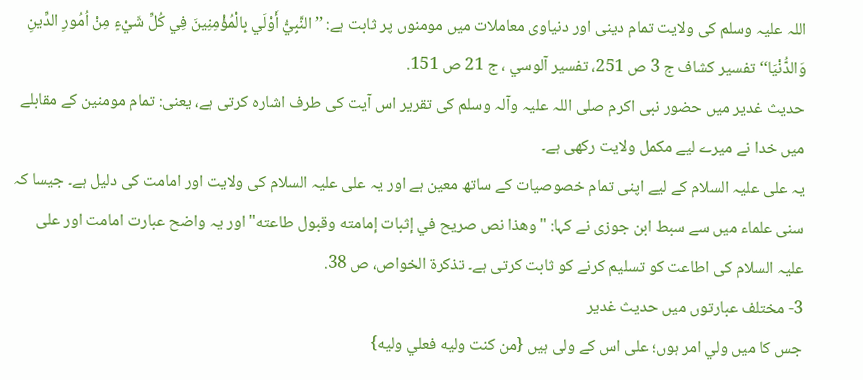اللہ علیہ وسلم کی ولایت تمام دینی اور دنیاوی معاملات میں مومنوں پر ثابت ہے: ’’النَّبِيُّ أَوْلَي بِالْمُؤْمِنِينَ فِي كُلِّ شَيْءٍ مِنْ اُمُورِ الدِّينِ وَالدُّنْيَا‘‘ تفسير كشاف ج 3 ص 251، تفسير آلوسي ، ج 21 ص 151.
حدیث غدیر میں حضور نبی اکرم صلی اللہ علیہ وآلہ وسلم کی تقریر اس آیت کی طرف اشارہ کرتی ہے، یعنی: تمام مومنین کے مقابلے میں خدا نے میرے لیے مکمل ولایت رکھی ہے۔
یہ علی علیہ السلام کے لیے اپنی تمام خصوصیات کے ساتھ معین ہے اور یہ علی علیہ السلام کی ولايت اور امامت کی دلیل ہے۔ جیسا کہ سنی علماء میں سے سبط ابن جوزی نے کہا: "وهذا نص صريح في إثبات إمامته وقبول طاعته" اور یہ واضح عبارت امامت اور علی علیہ السلام کی اطاعت کو تسلیم کرنے کو ثابت کرتی ہے۔ تذكرة الخواص، ص 38.
3- مختلف عبارتوں میں حدیث غدیر
جس کا میں ولي امر ہوں؛ علی اس کے ولی ہیں {من كنت وليه فعلي وليه}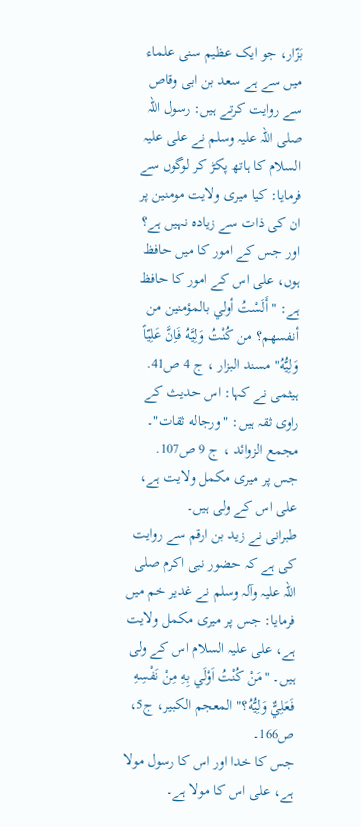بَزّار، جو ایک عظیم سنی علماء میں سے ہے سعد بن ابی وقاص سے روایت کرتے ہیں: رسول اللہ صلی اللہ علیہ وسلم نے علی علیہ السلام کا ہاتھ پکڑ کر لوگوں سے فرمایا: کیا میری ولایت مومنین پر ان کی ذات سے زیادہ نہیں ہے؟ اور جس کے امور کا میں حافظ ہوں، علی اس کے امور کا حافظ ہے: "أَلَسْتُ أولي بالمؤمنين من أنفسهم؟ من كُنْتُ وَلِيَّهُ فَاِنَّ عَلِيّاً وَلِيُّهُ" مسند البزار ، ج 4 ص41.
ہیثمی نے کہا: اس حدیث کے راوی ثقہ ہیں: "ورجاله ثقات"۔ مجمع الزوائد ، ج 9 ص107.
جس پر میری مکمل ولایت ہے، علی اس کے ولی ہیں۔
طبرانی نے زید بن ارقم سے روایت کی ہے کہ حضور نبی اکرم صلی اللہ علیہ وآلہ وسلم نے غدیر خم میں فرمایا: جس پر میری مکمل ولایت ہے، علی علیہ السلام اس کے ولی ہیں۔ "مَنْ كُنْتُ اَوْلَي بِهِ مِنْ نَفْسِهِ فَعَلِيٌّ وَلِيُّهُ؟" المعجم الکبیر، ج5، ص166۔
جس کا خدا اور اس کا رسول مولا ہے، علی اس کا مولا ہے۔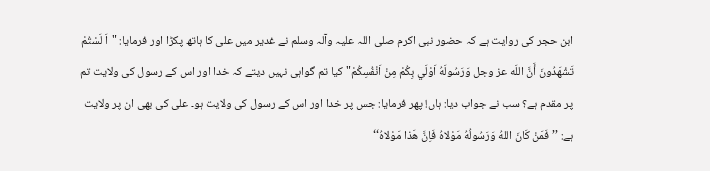ابن حجر کی روایت ہے کہ حضور نبی اکرم صلی اللہ علیہ وآلہ وسلم نے غدیر میں علی کا ہاتھ پکڑا اور فرمایا: "اَ لَسْتُمْ تَشْهَدُونَ أَنَّ اللَه عز وجل وَرَسُولَهُ اَوْلَي بِكُمْ مِنْ اَنْفُسِكُمْ" کیا تم گواہی نہیں دیتے کہ خدا اور اس کے رسول کی ولایت تم پر مقدم ہے؟ سب نے جواب دیا: ہاں! پھر فرمایا: جس پر خدا اور اس کے رسول کی ولایت ہو۔ علی کی بھی ان پر ولایت ہے: ’’فَمَنْ كَانَ اللهُ وَرَسُولُهُ مَوْلاهُ فَاِنَّ هَذا مَوْلاهُ‘‘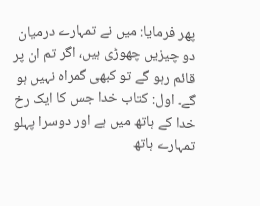پھر فرمایا: میں نے تمہارے درمیان دو چیزیں چھوڑی ہیں، اگر تم ان پر قائم رہو گے تو کبھی گمراہ نہیں ہو گے۔ اول: کتاب خدا جس کا ایک رخ خدا کے ہاتھ میں ہے اور دوسرا پہلو تمہارے ہاتھ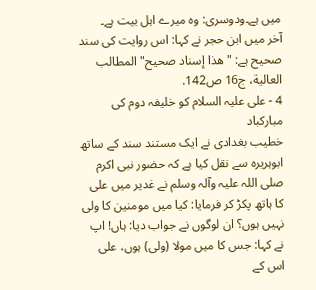میں ہے۔ودوسری: وہ میرے اہل بيت ہے۔
آخر میں ابن حجر نے کہا: اس روایت کی سند صحیح ہے: "هذا إسناد صحيح" المطالب العالية، ج16 ص142.
4 - علی علیہ السلام کو خلیفہ دوم کی مبارکباد
خطیب بغدادی نے ایک مستند سند کے ساتھ ابوہریرہ سے نقل کیا ہے کہ حضور نبی اکرم صلی اللہ علیہ وآلہ وسلم نے غدیر میں علی کا ہاتھ پکڑ کر فرمایا: کیا میں مومنین کا ولی نہیں ہوں؟ ان لوگوں نے جواب دیا: ہاں! اپ نے کہا: جس کا میں مولا (ولی) ہوں، علی اس کے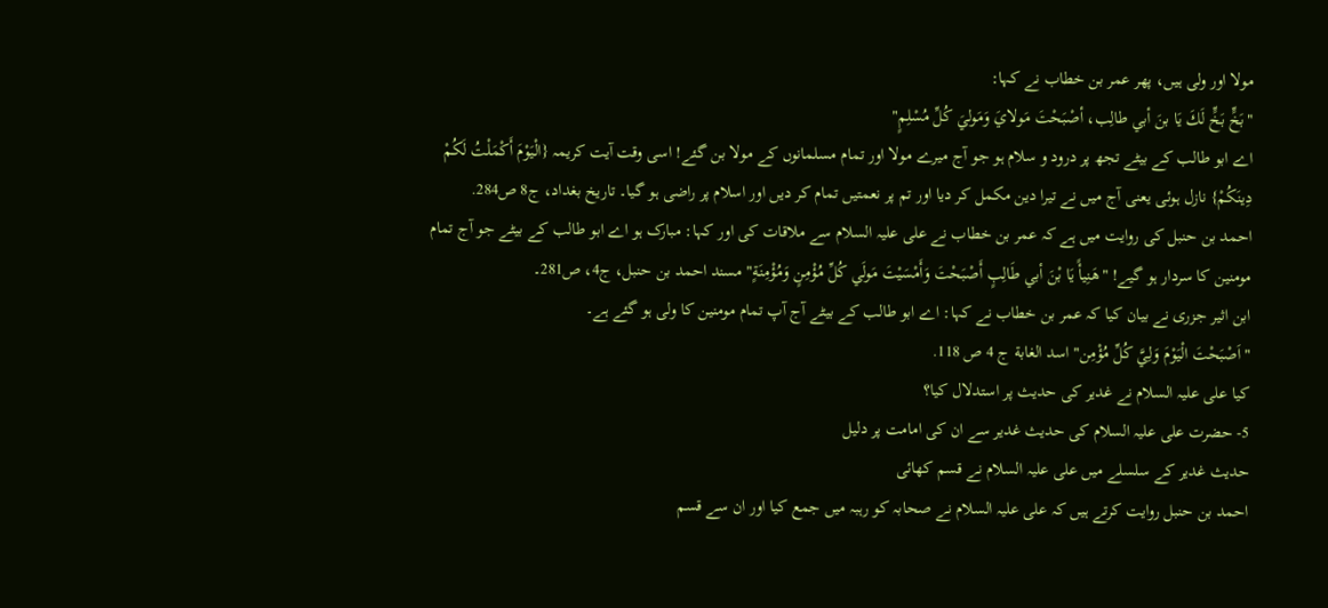مولا اور ولی ہیں، پھر عمر بن خطاب نے کہا:
"بَخٍّ بَخٍّ لَكَ يَا بنَ أبي طالِب، أصْبَحْتَ مَولايَ وَمَوليَ كُلِّ مُسْلِمٍ"
اے ابو طالب کے بیٹے تجھ پر درود و سلام ہو جو آج میرے مولا اور تمام مسلمانوں کے مولا بن گئے! اسی وقت آیت کریمہ {الْيَوْمَ أَكْمَلْتُ لَكُمْ دِينَكُمْ} نازل ہوئی یعنی آج میں نے تیرا دین مکمل کر دیا اور تم پر نعمتیں تمام کر دیں اور اسلام پر راضی ہو گیا۔ تاريخ بغداد، ج8 ص284.
احمد بن حنبل کی روایت میں ہے کہ عمر بن خطاب نے علی علیہ السلام سے ملاقات کی اور کہا: مبارک ہو اے ابو طالب کے بیٹے جو آج تمام مومنین کا سردار ہو گیے! "هَنِيأً يَا بْنَ أبي طَالِبٍ أَصْبَحْتَ وَأَمْسَيْتَ مَولَي كُلِّ مُؤْمِنٍ وَمُؤْمِنَةٍ" مسند احمد بن حنبل، ج4، ص281۔
ابن اثیر جزری نے بیان کیا کہ عمر بن خطاب نے کہا: اے ابو طالب کے بیٹے آج آپ تمام مومنین کا ولی ہو گئے ہے۔
"اَصْبَحْتَ الْيَوْمَ وَلِيَّ كُلِّ مُؤْمِن" اسد الغابة ج 4 ص 118.
کیا علی علیہ السلام نے غدیر کی حدیث پر استدلال کیا؟
5- حضرت علی علیہ السلام کی حدیث غدیر سے ان کی امامت پر دلیل
حدیث غدیر کے سلسلے میں علی علیہ السلام نے قسم کھائی
احمد بن حنبل روایت کرتے ہیں کہ علی علیہ السلام نے صحابہ کو رہبہ میں جمع کیا اور ان سے قسم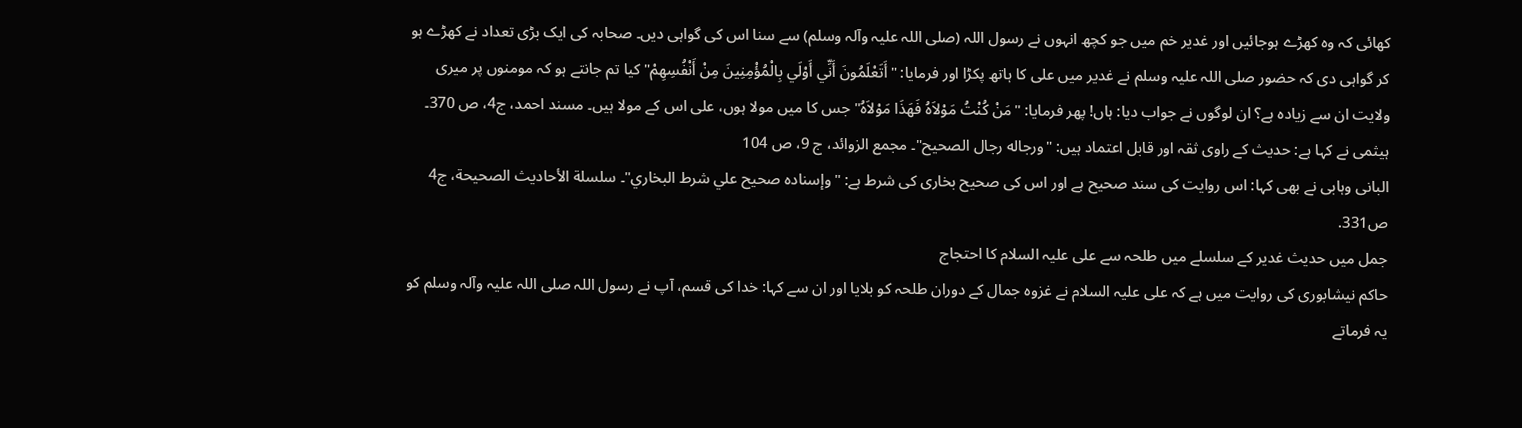کھائی کہ وہ کھڑے ہوجائیں اور غدیر خم میں جو کچھ انہوں نے رسول اللہ (صلی اللہ علیہ وآلہ وسلم) سے سنا اس کی گواہی دیں۔ صحابہ کی ایک بڑی تعداد نے کھڑے ہو کر گواہی دی کہ حضور صلی اللہ علیہ وسلم نے غدیر میں علی کا ہاتھ پکڑا اور فرمایا: "أَتَعْلَمُونَ أَنِّي أَوْلَي بِالْمُؤْمِنِينَ مِنْ أَنْفُسِهِمْ" کیا تم جانتے ہو کہ مومنوں پر میری ولایت ان سے زیادہ ہے؟ ان لوگوں نے جواب دیا: ہاں! پھر فرمایا: "مَنْ كُنْتُ مَوْلاَهُ فَهَذَا مَوْلاَهُ" جس کا میں مولا ہوں، علی اس کے مولا ہیں۔ مسند احمد، ج4، ص 370۔
ہیثمی نے کہا ہے: حدیث کے راوی ثقہ اور قابل اعتماد ہیں: "ورجاله رجال الصحيح"۔ مجمع الزوائد، ج 9، ص 104
البانی وہابی نے بھی کہا: اس روایت کی سند صحیح ہے اور اس کی صحیح بخاری کی شرط ہے: "وإسناده صحيح علي شرط البخاري"۔ سلسلة الأحاديث الصحيحة، ج4 ص331.
جمل میں حدیث غدیر کے سلسلے میں طلحہ سے علی علیہ السلام کا احتجاج
حاکم نیشابوری کی روایت میں ہے کہ علی علیہ السلام نے غزوہ جمال کے دوران طلحہ کو بلایا اور ان سے کہا: خدا کی قسم، آپ نے رسول اللہ صلی اللہ علیہ وآلہ وسلم کو یہ فرماتے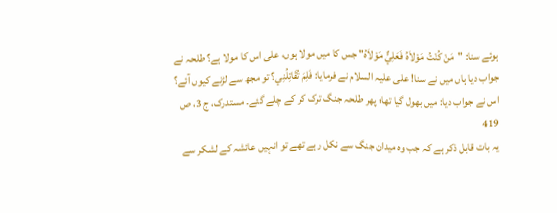ہوئے سنا: "مَنْ كُنْتُ مَوْلاَهُ فَعَلِيٌّ مَوْلاَهُ" جس کا میں مولا ہوں، علی اس کا مولا ہے؟ طلحہ نے جواب دیا ہاں میں نے سنا! علی علیہ السلام نے فرمایا: فَلِمَ تُقَاتِلُنِي؟ تو مجھ سے لڑنے کیوں آئے؟ اس نے جواب دیا: میں بھول گیا تھا؛ پھر طلحہ جنگ ترک کر کے چلے گئے۔ مستدرک، ج 3، ص 419
یہ بات قابل ذکر ہے کہ جب وہ میدان جنگ سے نکل رہے تھے تو انہیں عائشہ کے لشکر سے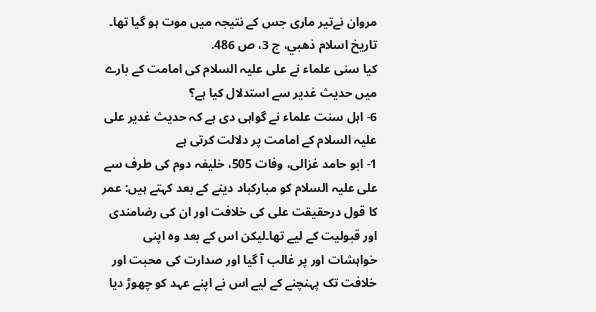مروان نےتیر ماری جس کے نتیجہ میں موت ہو گیا تھا۔ تاريخ اسلام ذهبي، ج 3، ص 486.
کیا سنی علماء نے علی علیہ السلام کی امامت کے بارے میں حدیث غدیر سے استدلال کیا ہے؟
6- اہل سنت علماء نے گواہی دی ہے کہ حدیث غدیر علی علیہ السلام کے امامت پر دلالت کرتی ہے
1- ابو حامد غزالی، وفات 505، خلیفہ دوم کی طرف سے علی علیہ السلام کو مبارکباد دینے کے بعد کہتے ہیں: عمر کا قول درحقیقت علی کی خلافت اور ان کی رضامندی اور قبولیت کے لیے تھا۔لیکن اس کے بعد وہ اپنی خواہشات اور پر غالب آ گیا اور صدارت کی محبت اور خلافت تک پہنچنے کے لیے اس نے اپنے عہد کو چھوڑ دیا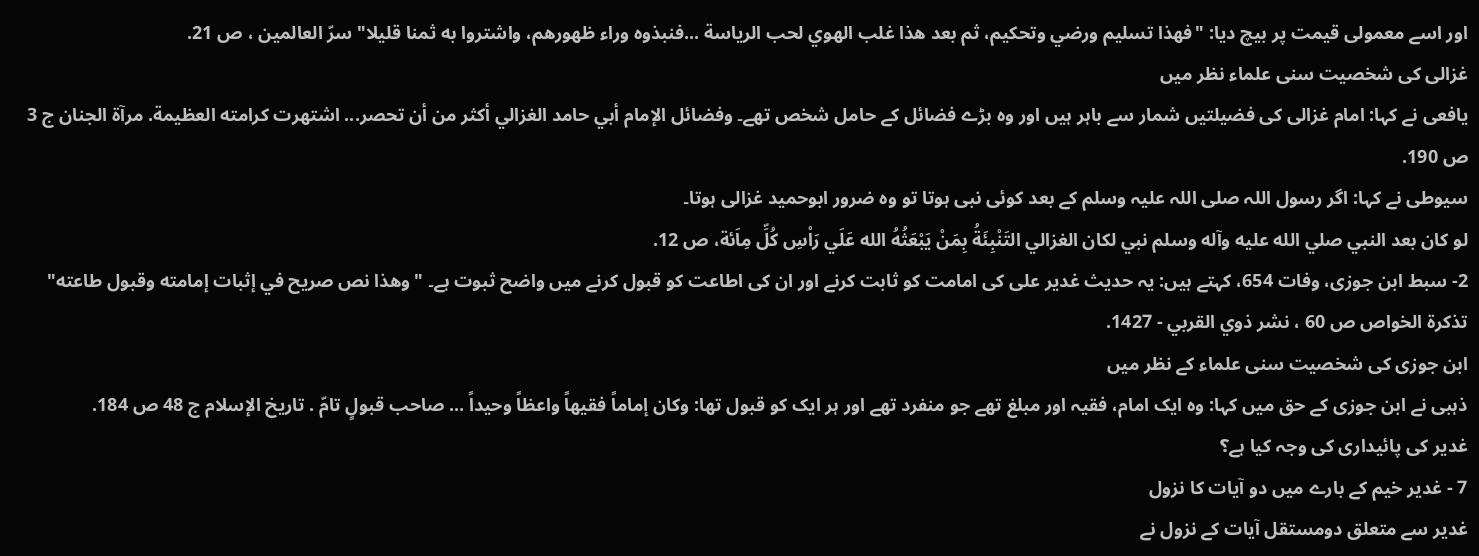اور اسے معمولی قیمت پر بیچ دیا: "فهذا تسليم ورضي وتحكيم، ثم بعد هذا غلب الهوي لحب الرياسة ...فنبذوه وراء ظهورهم، واشتروا به ثمنا قليلا" سرّ العالمين ، ص 21.
غزالی کی شخصيت سنی علماء نظر میں
یافعی نے کہا: امام غزالی کی فضیلتیں شمار سے باہر ہیں اور وہ بڑے فضائل کے حامل شخص تھے۔ وفضائل الإمام أبي حامد الغزالي أكثر من أن تحصر... اشتهرت كرامته العظيمة. مرآة الجنان ج 3 ص 190.
سیوطی نے کہا: اگر رسول اللہ صلی اللہ علیہ وسلم کے بعد کوئی نبی ہوتا تو وہ ضرور ابوحمید غزالی ہوتا۔
لو كان بعد النبي صلي الله عليه وآله وسلم نبي لكان الغزالي التَنْبِئَةُ بِمَنْ يَبْعَثُهُ الله عَلَي رَاْسِ كُلِّ مِاَئة، ص 12.
2- سبط ابن جوزی، وفات 654، کہتے ہیں: یہ حدیث غدیر علی کی امامت کو ثابت کرنے اور ان کی اطاعت کو قبول کرنے میں واضح ثبوت ہے۔ "وهذا نص صريح في إثبات إمامته وقبول طاعته" تذكرة الخواص ص 60 ، نشر ذوي القربي - 1427.
ابن جوزی کی شخصیت سنی علماء کے نظر میں
ذہبی نے ابن جوزی کے حق میں کہا: وہ ایک امام، فقیہ اور مبلغ تھے جو منفرد تھے اور ہر ایک کو قبول تھا: وكان إماماً فقيهاً واعظاً وحيداً ... صاحب قبولٍ تامّ . تاريخ الإسلام ج 48 ص 184.
غدیر کی پائیداری کی وجہ کیا ہے؟
7 - غدیر خیم کے بارے میں دو آیات کا نزول
غدیر سے متعلق دومستقل آیات کے نزول نے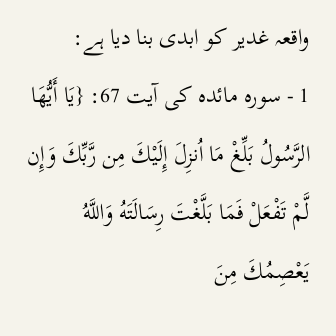واقعہ غدیر کو ابدی بنا دیا ہے:
1 - سورہ مائدہ کی آیت 67: {يَا أَيُّهَا الرَّسُولُ بَلِّغْ مَا اُنزِلَ إِلَيْكَ مِن رَّبِّكَ وَإِن لَّمْ تَفْعَلْ فَمَا بَلَّغْتَ رِسَالَتَهُ وَاللَّهُ يَعْصِمُكَ مِنَ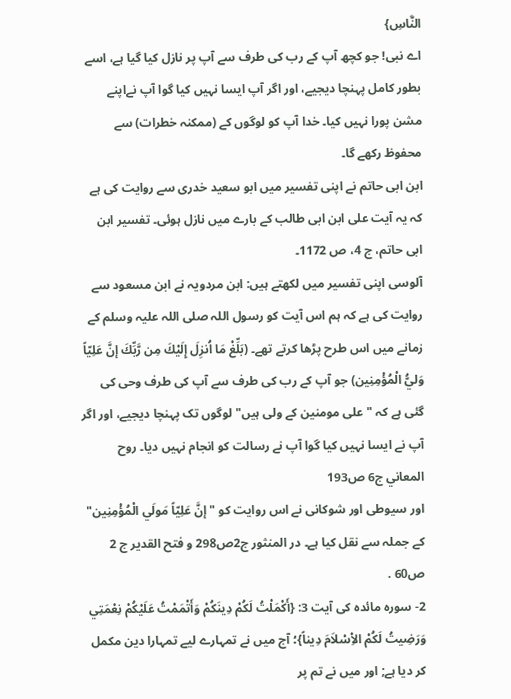النَّاسِ}
اے نبی! جو کچھ آپ کے رب کی طرف سے آپ پر نازل کیا گیا ہے، اسے بطور كامل پہنچا دیجیے، اور اگر آپ ایسا نہیں کیا گوا آپ نےاپنے مشن پورا نہیں کیا۔ خدا آپ کو لوگوں کے (ممکنہ خطرات) سے محفوظ رکھے گا۔
ابن ابی حاتم نے اپنی تفسیر میں ابو سعید خدری سے روایت کی ہے کہ یہ آیت علی ابن ابی طالب کے بارے میں نازل ہوئی۔ تفسیر ابن ابی حاتم، ج 4، ص 1172۔
آلوسی اپنی تفسیر میں لکھتے ہیں: ابن مردویہ نے ابن مسعود سے روایت کی ہے کہ ہم اس آیت کو رسول اللہ صلی اللہ علیہ وسلم کے زمانے میں اس طرح پڑھا کرتے تھے۔ (بَلِّغْ مَا اُنزِلَ إِلَيْكَ مِن رَّبِّكَ إنَّ عَلِيّاً وَليُّ الْمُؤْمِنِين) جو آپ کے رب کی طرف سے آپ کی طرف وحی کی گئی ہے کہ "علی مومنین کے ولی ہیں" لوگوں تک پہنچا دیجیے، اور اگر آپ نے ایسا نہیں کیا گوا آپ نے رسالت کو انجام نہیں دیا۔ روح المعاني ج6 ص193
اور سیوطی اور شوکانی نے اس روایت کو "إنَّ عَلِيّاً مَولَي الْمُؤْمِنِين" کے جملہ سے نقل کیا ہے۔ در المنثور ج2ص298 و فتح القدير ج 2 ص60 .
2- سورہ مائدہ کی آیت 3: {أَكْمَلْتُ لَكُمْ دِينَكُمْ وَأَتْمَمْتُ عَلَيْكُمْ نِعْمَتِي وَرَضِيتُ لَكُمْ الاِْسْلاَمَ دِيناً}؛ آج میں نے تمہارے لیے تمہارا دین مکمل کر دیا ہے; اور میں نے تم پر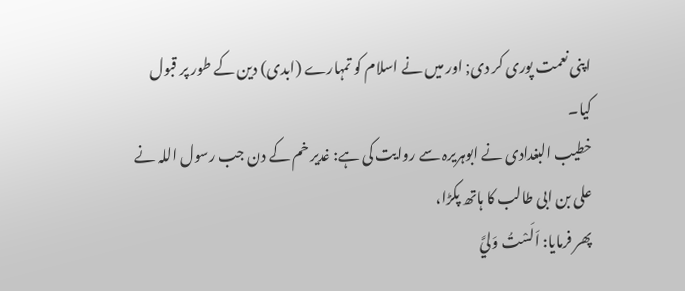اپنی نعمت پوری کر دی; اور میں نے اسلام کو تمہارے (ابدی) دین کے طور پر قبول کیا۔
خطیب البغدادی نے ابوہریرہ سے روایت کی ہے: غدیر خم کے دن جب رسول اللہ نے علی بن ابی طالب کا ہاتھ پکڑا،
پھر فرمایا: اَلَسْتُ وَليَّ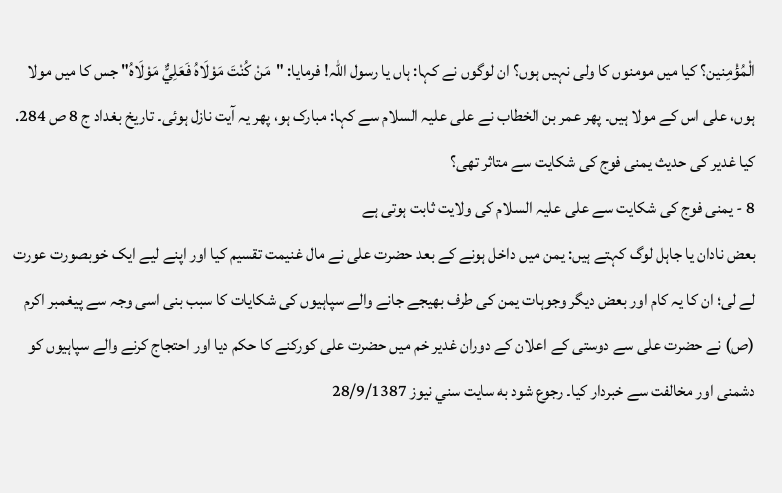الْمُؤْمِنين؟ کیا میں مومنوں کا ولی نہیں ہوں؟ ان لوگوں نے کہا: ہاں یا رسول اللہ! فرمایا: "مَنْ كُنْتَ مَوْلَاهُ فَعَلِيٌّ مَوْلَاهُ" جس کا میں مولا ہوں، علی اس کے مولا ہیں۔ پھر عمر بن الخطاب نے علی علیہ السلام سے کہا: مبارک ہو، پھر یہ آیت نازل ہوئی۔ تاريخ بغداد ج 8 ص 284.
کیا غدیر کی حدیث یمنی فوج کی شکایت سے متاثر تھی؟
8 - یمنی فوج کی شکایت سے علی علیہ السلام کی ولايت ثابت ہوتی ہے
بعض نادان یا جاہل لوگ کہتے ہیں: یمن میں داخل ہونے کے بعد حضرت علی نے مال غنیمت تقسیم کیا اور اپنے لیے ایک خوبصورت عورت لے لی؛ ان کا یہ کام اور بعض دیگر وجوہات یمن کی طرف بھیجے جانے والے سپاہیوں کی شکایات کا سبب بنی اسی وجہ سے پیغمبر اکرم (ص) نے حضرت علی سے دوستی کے اعلان کے دوران غدیر خم میں حضرت علی کورکنے کا حکم دیا اور احتجاج کرنے والے سپاہیوں کو دشمنی اور مخالفت سے خبردار کیا۔ رجوع شود به سايت سني نيوز 28/9/1387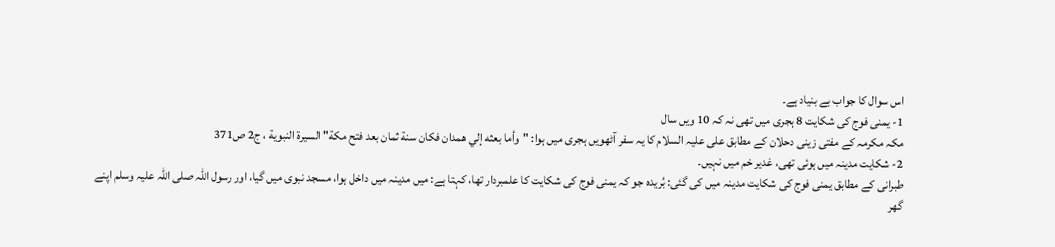اس سوال کا جواب بے بنیاد ہے۔
1- یمنی فوج کی شکایت 8 ہجری میں تھی نہ کہ 10 ویں سال
مکہ مکرمہ کے مفتی زینی دحلان کے مطابق علی علیہ السلام کا یہ سفر آٹھویں ہجری میں ہوا: "وأما بعثه إلي همدان فكان سنة ثمان بعد فتح مكة" السيرة النبوية ، ج2 ص371
2- شکایت مدینہ میں ہوئی تھی، غدیر خم میں نہیں۔
طبرانی کے مطابق یمنی فوج کی شکایت مدینہ میں کی گئی: بُريده جو کہ یمنی فوج کی شکایت کا علمبردار تھا، کہتا ہے: میں مدینہ میں داخل ہوا، مسجد نبوی میں گیا، اور رسول اللہ صلی اللہ علیہ وسلم اپنے گھر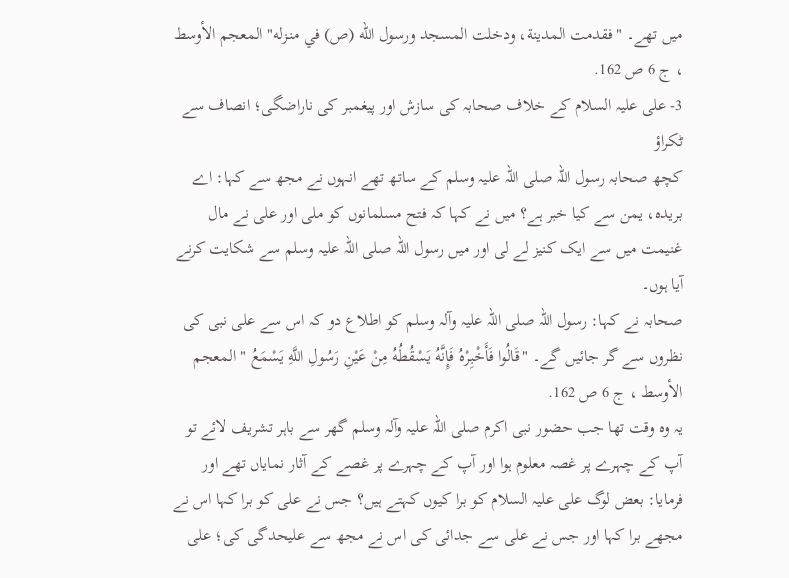میں تھے۔ "فقدمت المدينة، ودخلت المسجد ورسول الله (ص) في منـزله" المعجم الأوسط ، ج 6 ص 162.
3- علی علیہ السلام کے خلاف صحابہ کی سازش اور پیغمبر کی ناراضگی؛ انصاف سے ٹکراؤ
کچھ صحابہ رسول اللہ صلی اللہ علیہ وسلم کے ساتھ تھے انہوں نے مجھ سے کہا: اے بریدہ، یمن سے کیا خبر ہے؟ میں نے کہا کہ فتح مسلمانوں کو ملی اور علی نے مال غنیمت میں سے ایک كنيز لے لی اور میں رسول اللہ صلی اللہ علیہ وسلم سے شکایت کرنے آیا ہوں۔
صحابہ نے کہا: رسول اللہ صلی اللہ علیہ وآلہ وسلم کو اطلاع دو کہ اس سے علی نبی کی نظروں سے گر جائیں گے۔ "قَالُوا فَأَخْبِرْهُ فَإِنَّهُ يَسْقُطُهُ مِنْ عَيْنِ رَسُولِ اللَّهِ يَسْمَعُ " المعجم الأوسط ، ج 6 ص 162.
یہ وہ وقت تھا جب حضور نبی اکرم صلی اللہ علیہ وآلہ وسلم گھر سے باہر تشریف لائے تو آپ کے چہرے پر غصہ معلوم ہوا اور آپ کے چہرے پر غصے کے آثار نمایاں تھے اور فرمایا: بعض لوگ علی علیہ السلام کو برا کیوں کہتے ہیں؟ جس نے علی کو برا کہا اس نے مجھے برا کہا اور جس نے علی سے جدائی کی اس نے مجھ سے علیحدگی کی؛ علی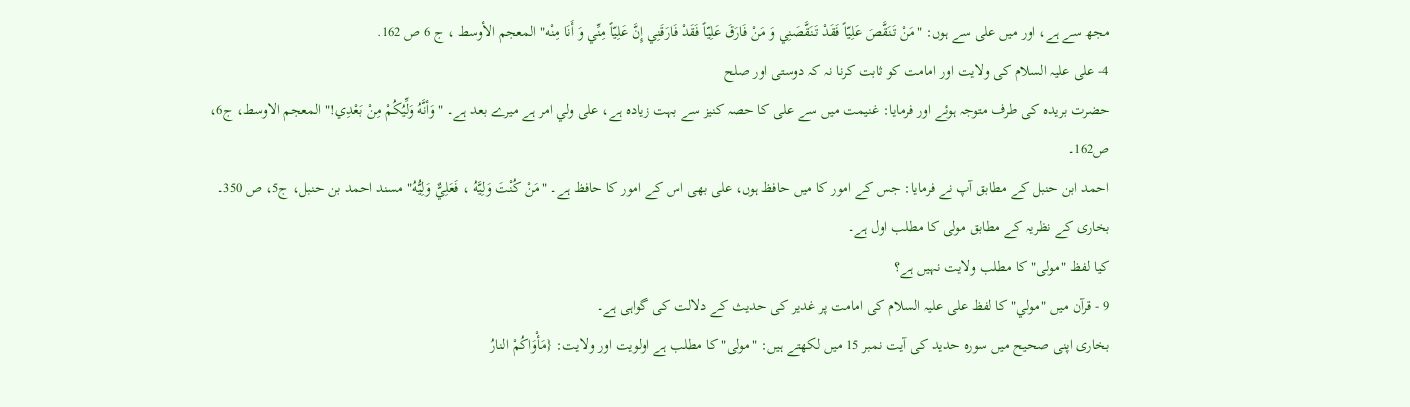مجھ سے ہے، اور میں علی سے ہوں: "مَنْ تَنَقَّصَ عَلِيّاً فَقَدْ تَنَقَّصَنِي وَ مَنْ فَارَقَ عَلِيّاً فَقَدْ فَارَقَنِي إِنَّ عَلِيّاً مِنِّي وَ أَنَا مِنْه" المعجم الأوسط ، ج 6 ص 162.
4- علی علیہ السلام کی ولايت اور امامت کو ثابت کرنا نہ کہ دوستی اور صلح
حضرت بریدہ کی طرف متوجہ ہوئے اور فرمایا: غنیمت میں سے علی کا حصہ كنيز سے بہت زیادہ ہے، علی ولي امر ہے میرے بعد ہے۔ "وَأنَّهُ وَلِّيُكُمْ مِنْ بَعْدِي!" المعجم الاوسط، ج6، ص162۔
احمد ابن حنبل کے مطابق آپ نے فرمایا: جس کے امور کا میں حافظ ہوں، علی بھی اس کے امور کا حافظ ہے۔ "مَنْ كُنْتَ وَلِيَّهُ ، فَعَلِيٌّ وَلِيُّهُ" مسند احمد بن حنبل، ج5، ص 350۔
بخاری کے نظریہ کے مطابق مولی کا مطلب اول ہے۔
کیا لفظ "مولی" کا مطلب ولايت نہیں ہے؟
9 - قرآن میں "مولي" کا لفظ علی علیہ السلام کی امامت پر غدیر کی حدیث کے دلالت کی گواہی ہے۔
بخاری اپنی صحیح میں سورہ حدید کی آیت نمبر 15 میں لکھتے ہیں: "مولی" کا مطلب ہے اولويت اور ولایت: {مَأْوَاكُمْ النارُ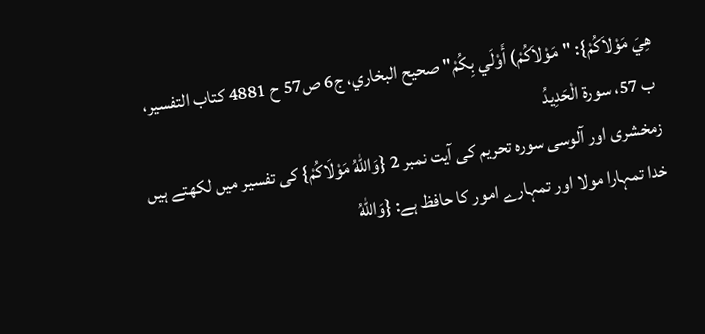هِيَ مَوْلاَكُمْ}: "مَوْلاَكُمْ) أَوْلَي بِكُمْ" صحيح البخاري، ج6 ص57 ح 4881 كتاب التفسير، ب 57، سورة الْحَدِيدُ
زمخشری اور آلوسی سورہ تحریم کی آیت نمبر 2 {وَاللهُ مَوْلَاكُمْ} کی تفسیر میں لکھتے ہیں خدا تمہارا مولا اور تمہارے امور کا حافظ ہے: {وَاللهُ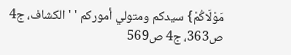مَوْلَاكُمْ} سيدكم ومتولي أموركم ' ' الكشاف، ج4 ص363، ج4 ص569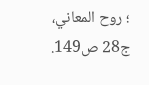؛ روح المعاني، ج28 ص149.